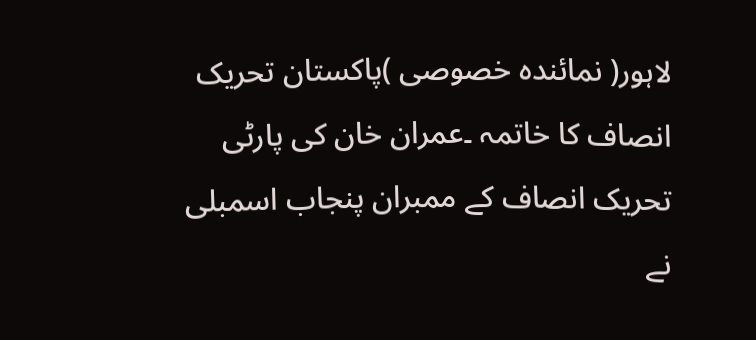لاہور( نمائندہ خصوصی )پاکستان تحریک انصاف کا خاتمہ ۔عمران خان کی پارٹی تحریک انصاف کے ممبران پنجاب اسمبلی نے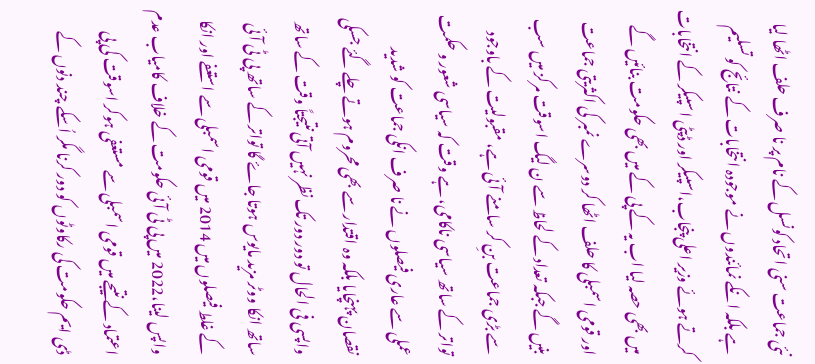نئی جماعت سنی اتحاد کونسل کے نام پر نا صرف حلف اٹھا لیا ہے بلکہ انکے نمائندوں نے موجودہ انتخابات کے نتائج کو تسلیم کرتے ہوئے وزیر اعلی پنجاب،اسپیکر اور ڈپٹی اسپیکر کے انتخابات میں بھی حصہ لیا اب یہ کے پی کے میں بھی حکومت بنائیں گے اور قومی اسمبلی کا حلف اٹھا کر دوسرے نمبر کی اکثریتی جماعت بنیں گے جبکہ تعداد کے لحاظ سے ن لیگ اسوقت مرکز میں سب سے بڑی جماعت بنِ کر سامنے آئی ہے، مقبولیت کے باوجود تواتر کے ساتھ سیاسی ناکامی، ہے وقت کہ سیاسی شعور و حکمت عملی سے عاری فیصلوں نے نا صرف انکی جماعت کو شدید نقصان پہنچایا بلکہ وہ اقتدار سے بھی محروم ہوتے چلے گئے جسکی واپسی فی الحال تو دور دور تک نظر نہیں آتی نتیجتاً وقت کے ساتھ ساتھ انکا ووٹر مزید مایوس ہوتا جاۓ گا تواتر کے ساتھ پی ٹی آئی کے غلط فیصلوں میں 2014 میں قومی اسمبلی سے استعفے اور انکا واپس لینا،2022 میں پی ٹی آئی حکومت کے خلاف کامیاب عدم اعتماد کے نتیجے میں قومی اسمبلی سے مستعفی ہوکر اسوقت کی پی ڈی ایم حکومت کی رکاوٹوں کو دور کرنا مگر اُسکے چند دنوں کے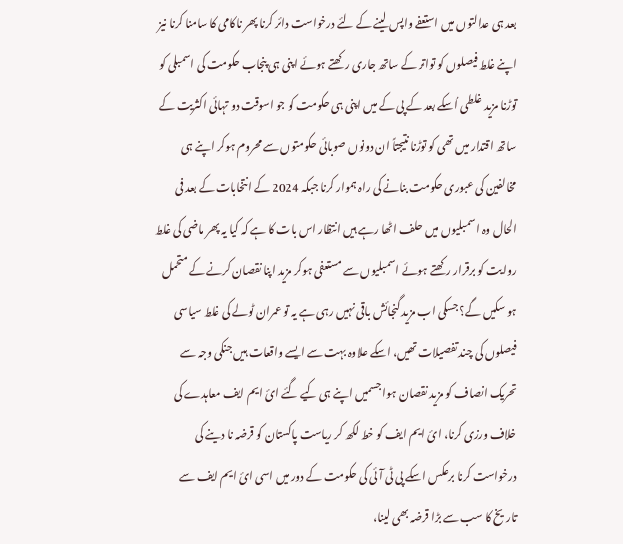بعد ہی عدالتوں میں استعفے واپس لینے کے لئے درخواست دائر کرنا پھر ناکامی کا سامنا کرنا نیز اپنے غلط فیصلوں کو تواتر کے ساتھ جاری رکھتے ہوئے اپنی ہی پنجاب حکومت کی اسمبلی کو توڑنا مزید غلطی اُسکے بعد کے پی کے میں اپنی ہی حکومت کو جو اسوقت دو تہائی اکثریت کے ساتھ اقتدار میں تھی کو توڑنا نتیجتاً ان دونوں صوبائی حکومتوں سے محروم ہوکر اپنے ہی مخالفین کی عبوری حکومت بنانے کی راہ ہموار کرنا جبکہ 2024 کے انتخابات کے بعد فی الحال وہ اسمبلیوں میں حلف اٹھا رہے ہیں انتظار اس بات کا ہے کہ کیا یہ پھر ماضی کی غلط روایت کو برقرار رکھتے ہوئے اسمبلیوں سے مستعفی ہوکر مزید اپنا نقصان کرنے کے متحمل ہو سکیں گے؟ جسکی اب مزید گنجائش باقی نہیں رہی ہے یہ تو عمران ٹولے کی غلط سیاسی فیصلوں کی چند تفصیلات تھیں، اسکے علاوہ بہت سے ایسے واقعات ہیں جنکی وجہ سے تحریک انصاف کو مزید نقصان ہوا جسمیں اپنے ہی کیے گئے ائ ایم ایف معاہدے کی خلاف ورزی کرنا، ائ ایم ایف کو خط لکھ کر ریاست پاکستان کو قرضہ نا دینے کی درخواست کرنا برعکس اسکے پی ٹی آئی کی حکومت کے دور میں اسی ائ ایم ایف سے تاریخ کا سب سے بڑا قرضہ بھی لینا،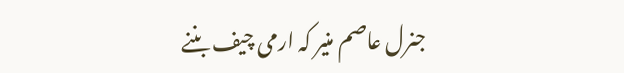جنرل عاصم منیر کہ ارمی چیف بننے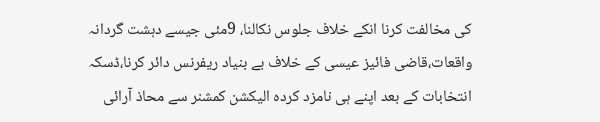کی مخالفت کرنا انکے خلاف جلوس نکالنا، 9مئی جیسے دہشت گردانہ واقعات،قاضی فائیز عیسی کے خلاف بے بنیاد ریفرنس دائر کرنا،ڈسکہ انتخابات کے بعد اپنے ہی نامزد کردہ الیکشن کمشنر سے محاذ آرائی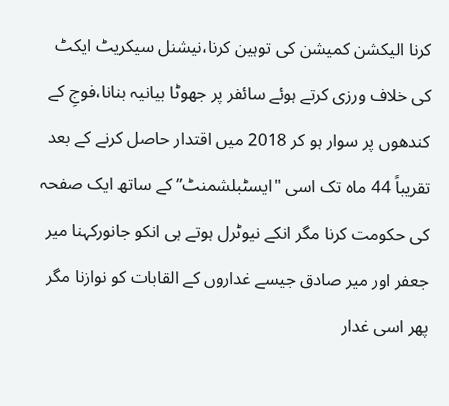کرنا الیکشن کمیشن کی توہین کرنا،نیشنل سیکریٹ ایکٹ کی خلاف ورزی کرتے ہوئے سائفر پر جھوٹا بیانیہ بنانا،فوجِ کے کندھوں پر سوار ہو کر 2018 میں اقتدار حاصل کرنے کے بعد تقریباً 44 ماہ تک اسی "ایسٹبلشمنٹ” کے ساتھ ایک صفحہ کی حکومت کرنا مگر انکے نیوٹرل ہوتے ہی انکو جانورکہنا میر جعفر اور میر صادق جیسے غداروں کے القابات کو نوازنا مگر پھر اسی غدار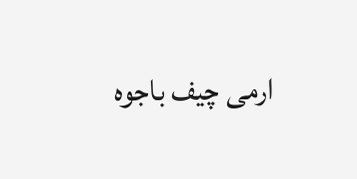ارمی چیف باجوہ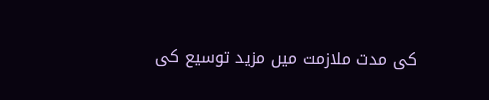کی مدت ملازمت میں مزید توسیع کی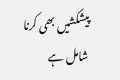پیشکشیں بھی کرنا شامل ہے